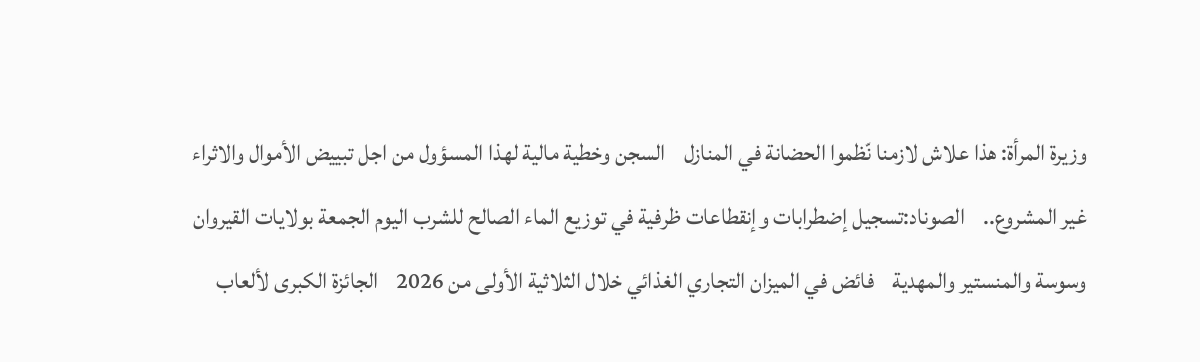وزيرة المرأة: هذا علاش لازمنا نّظموا الحضانة في المنازل    السجن وخطية مالية لهذا المسؤول من اجل تبييض الأموال والاثراء غير المشروع..    الصوناد:تسجيل إضطرابات وإنقطاعات ظرفية في توزيع الماء الصالح للشرب اليوم الجمعة بولايات القيروان وسوسة والمنستير والمهدية    فائض في الميزان التجاري الغذائي خلال الثلاثية الأولى من 2026    الجائزة الكبرى لألعاب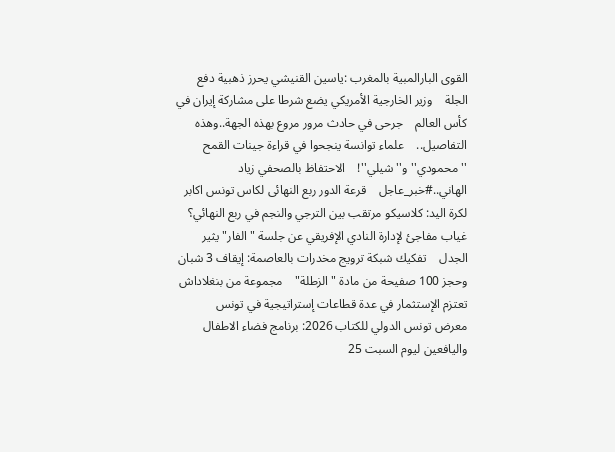القوى البارالمبية بالمغرب :ياسين القنيشي يحرز ذهبية دفع الجلة    وزير الخارجية الأمريكي يضع شرطا على مشاركة إيران في كأس العالم    جرحى في حادث مرور مروع بهذه الجهة..وهذه التفاصيل..    علماء توانسة ينجحوا في قراءة جينات القمح ''محمودي'' و''شيلي''!    الاحتفاظ بالصحفي زياد الهاني..#خبر_عاجل    قرعة الدور ربع النهائى لكاس تونس اكابر لكرة اليد: كلاسيكو مرتقب بين الترجي والنجم في ربع النهائي؟    غياب مفاجئ لإدارة النادي الإفريقي عن جلسة "الفار" يثير الجدل    تفكيك شبكة ترويج مخدرات بالعاصمة: إيقاف 3 شبان وحجز 100 صفيحة من مادة "الزطلة"    مجموعة من بنغلاداش تعتزم الإستثمار في عدة قطاعات إستراتيجية في تونس    معرض تونس الدولي للكتاب 2026: برنامج فضاء الاطفال واليافعين ليوم السبت 25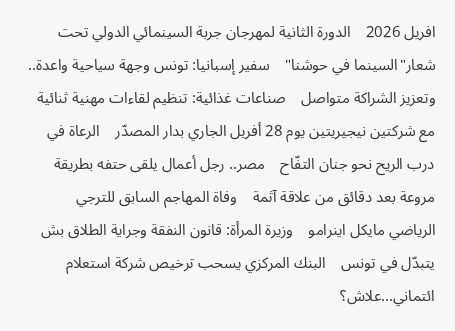افريل 2026    الدورة الثانية لمهرجان جربة السينمائي الدولي تحت شعار"السينما في حوشنا"    سفير إسبانيا: تونس وجهة سياحية واعدة.. وتعزيز الشراكة متواصل    صناعات غذائية: تنظيم لقاءات مهنية ثنائية مع شركتين نيجيريتين يوم 28 أفريل الجاري بدار المصدّر    الرعاة في درب الريح نحو جنان التفّاح    مصر.. رجل أعمال يلقى حتفه بطريقة مروعة بعد دقائق من علاقة آثمة    وفاة المهاجم السابق للترجي الرياضي مايكل اينرامو    وزيرة المرأة: قانون النفقة وجراية الطلاق بش يتبدّل في تونس    البنك المركزي يسحب ترخيص شركة استعلام ائتماني...علاش؟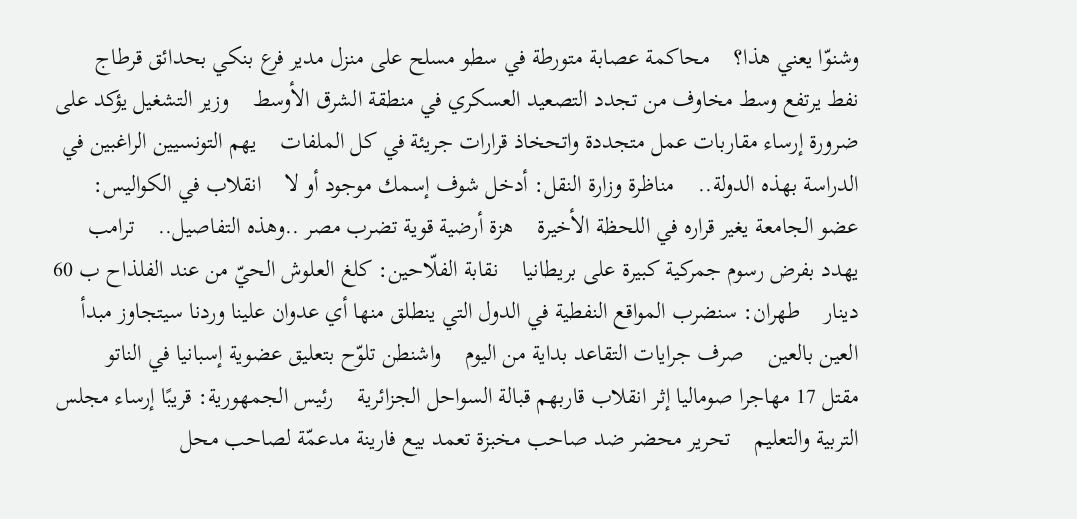وشنوّا يعني هذا؟    محاكمة عصابة متورطة في سطو مسلح على منزل مدير فرع بنكي بحدائق قرطاج    نفط يرتفع وسط مخاوف من تجدد التصعيد العسكري في منطقة الشرق الأوسط    وزير التشغيل يؤكد على ضرورة إرساء مقاربات عمل متجددة واتحخاذ قرارات جريئة في كل الملفات    يهم التونسيين الراغبين في الدراسة بهذه الدولة..    مناظرة وزارة النقل: أدخل شوف إسمك موجود أو لا    انقلاب في الكواليس: عضو الجامعة يغير قراره في اللحظة الأخيرة    هزة أرضية قوية تضرب مصر ..وهذه التفاصيل..    ترامب يهدد بفرض رسوم جمركية كبيرة على بريطانيا    نقابة الفلّاحين: كلغ العلوش الحيّ من عند الفلذاح ب 60 دينار    طهران: سنضرب المواقع النفطية في الدول التي ينطلق منها أي عدوان علينا وردنا سيتجاوز مبدأ العين بالعين    صرف جرايات التقاعد بداية من اليوم    واشنطن تلوّح بتعليق عضوية إسبانيا في الناتو    مقتل 17 مهاجرا صوماليا إثر انقلاب قاربهم قبالة السواحل الجزائرية    رئيس الجمهورية: قريبًا إرساء مجلس التربية والتعليم    تحرير محضر ضد صاحب مخبزة تعمد بيع فارينة مدعمّة لصاحب محل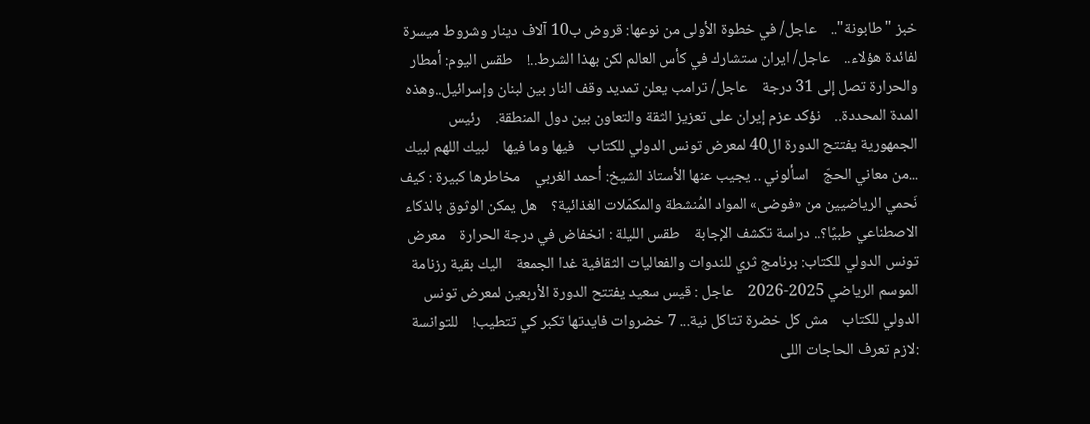خبز "طابونة"..    عاجل/ في خطوة الأولى من نوعها: قروض ب10 آلاف دينار وشروط ميسرة لفائدة هؤلاء..    عاجل/ ايران ستشارك في كأس العالم لكن بهذا الشرط..!    طقس اليوم: أمطار والحرارة تصل إلى 31 درجة    عاجل/ ترامب يعلن تمديد وقف النار بين لبنان وإسرائيل..وهذه المدة المحددة..    نؤكد عزم إيران على تعزيز الثقة والتعاون بين دول المنطقة.    رئيس الجمهورية يفتتح الدورة ال40 لمعرض تونس الدولي للكتاب    فيها وما فيها    لبيك اللهم لبيك ...من معاني الحجّ    اسألوني .. يجيب عنها الأستاذ الشيخ: أحمد الغربي    مخاطرها كبيرة : كيف نَحمي الرياضيين من «فوضى» المواد المُنشطة والمكمّلات الغذائية؟    هل يمكن الوثوق بالذكاء الاصطناعي طبيًا؟.. دراسة تكشف الإجابة    طقس الليلة : انخفاض في درجة الحرارة    معرض تونس الدولي للكتاب: برنامج ثري للندوات والفعاليات الثقافية غدا الجمعة    اليك بقية رزنامة الموسم الرياضي 2025-2026    عاجل : قيس سعيد يفتتح الدورة الأربعين لمعرض تونس الدولي للكتاب    مش كل خضرة تتاكل نية... 7 خضروات فايدتها تكبر كي تتطيب!    للتوانسة :لازم تعرف الحاجات اللى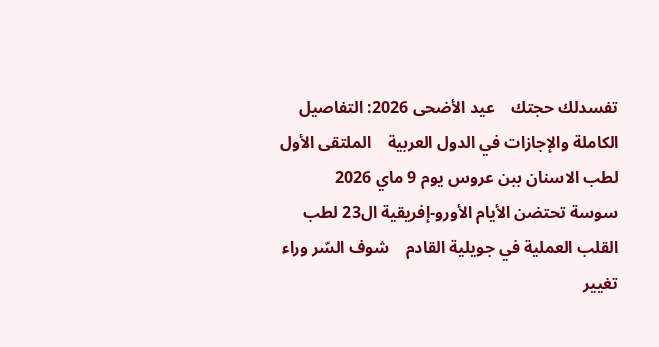تفسدلك حجتك    عيد الأضحى 2026: التفاصيل الكاملة والإجازات في الدول العربية    الملتقى الأول لطب الاسنان ببن عروس يوم 9 ماي 2026    سوسة تحتضن الأيام الأورو-إفريقية ال23 لطب القلب العملية في جويلية القادم    شوف السّر وراء تغيير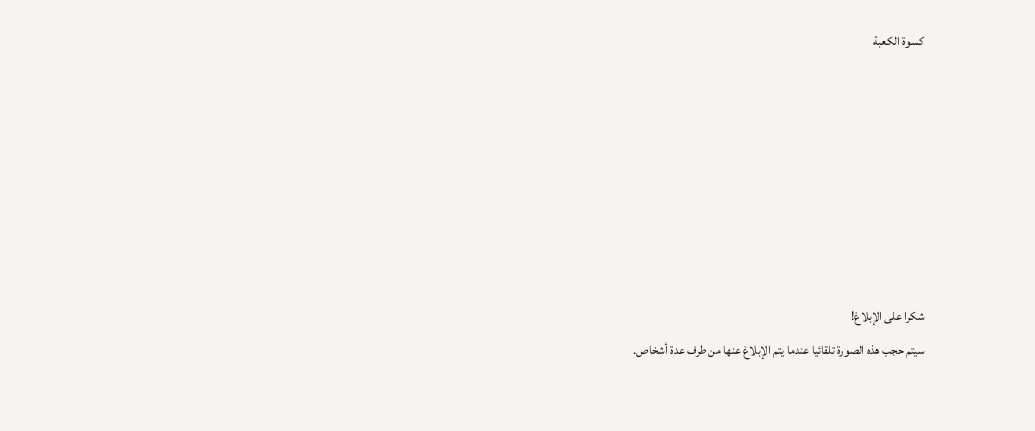كسوة الكعبة







شكرا على الإبلاغ!
سيتم حجب هذه الصورة تلقائيا عندما يتم الإبلاغ عنها من طرف عدة أشخاص.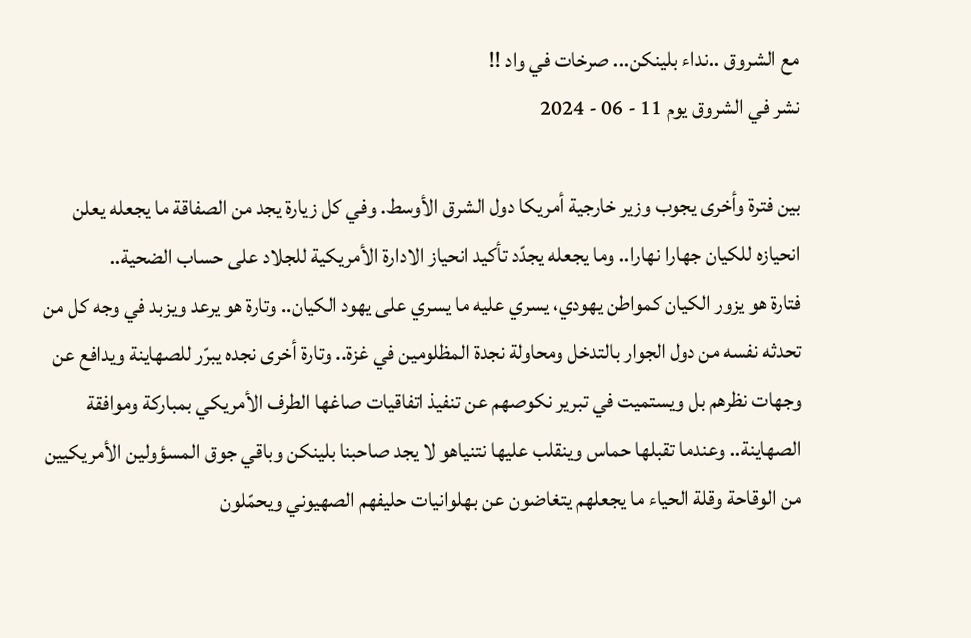مع الشروق ..نداء بلينكن... صرخات في واد !!
نشر في الشروق يوم 11 - 06 - 2024

بين فترة وأخرى يجوب وزير خارجية أمريكا دول الشرق الأوسط. وفي كل زيارة يجد من الصفاقة ما يجعله يعلن انحيازه للكيان جهارا نهارا.. وما يجعله يجدّد تأكيد انحياز الادارة الأمريكية للجلاد على حساب الضحية..
فتارة هو يزور الكيان كمواطن يهودي، يسري عليه ما يسري على يهود الكيان.. وتارة هو يرعد ويزبد في وجه كل من تحدثه نفسه من دول الجوار بالتدخل ومحاولة نجدة المظلومين في غزة.. وتارة أخرى نجده يبرّر للصهاينة ويدافع عن وجهات نظرهم بل ويستميت في تبرير نكوصهم عن تنفيذ اتفاقيات صاغها الطرف الأمريكي بمباركة وموافقة الصهاينة.. وعندما تقبلها حماس وينقلب عليها نتنياهو لا يجد صاحبنا بلينكن وباقي جوق المسؤولين الأمريكيين من الوقاحة وقلة الحياء ما يجعلهم يتغاضون عن بهلوانيات حليفهم الصهيوني ويحمّلون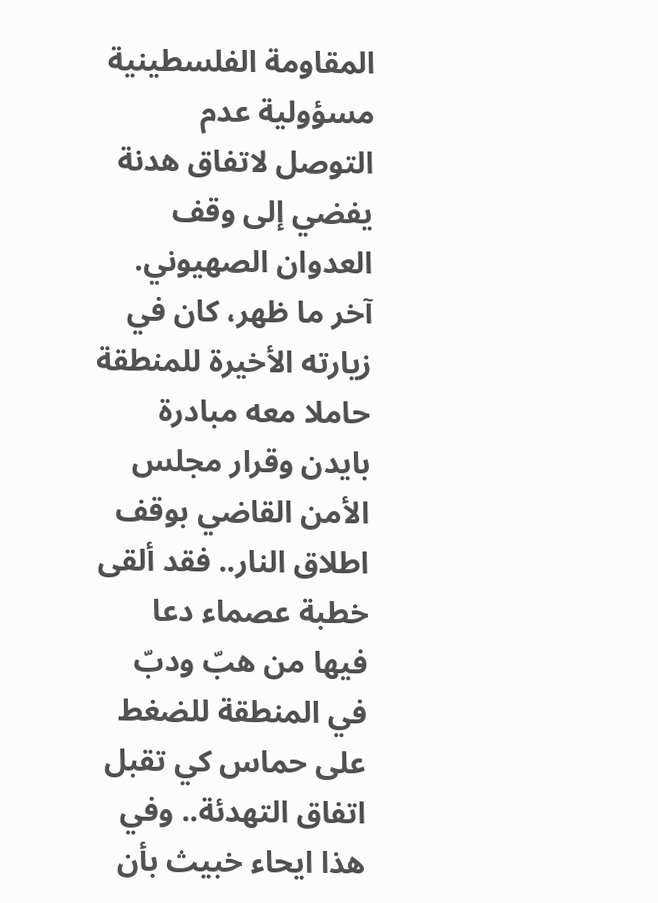المقاومة الفلسطينية مسؤولية عدم التوصل لاتفاق هدنة يفضي إلى وقف العدوان الصهيوني.
آخر ما ظهر، كان في زيارته الأخيرة للمنطقة حاملا معه مبادرة بايدن وقرار مجلس الأمن القاضي بوقف اطلاق النار.. فقد ألقى خطبة عصماء دعا فيها من هبّ ودبّ في المنطقة للضغط على حماس كي تقبل اتفاق التهدئة.. وفي هذا ايحاء خبيث بأن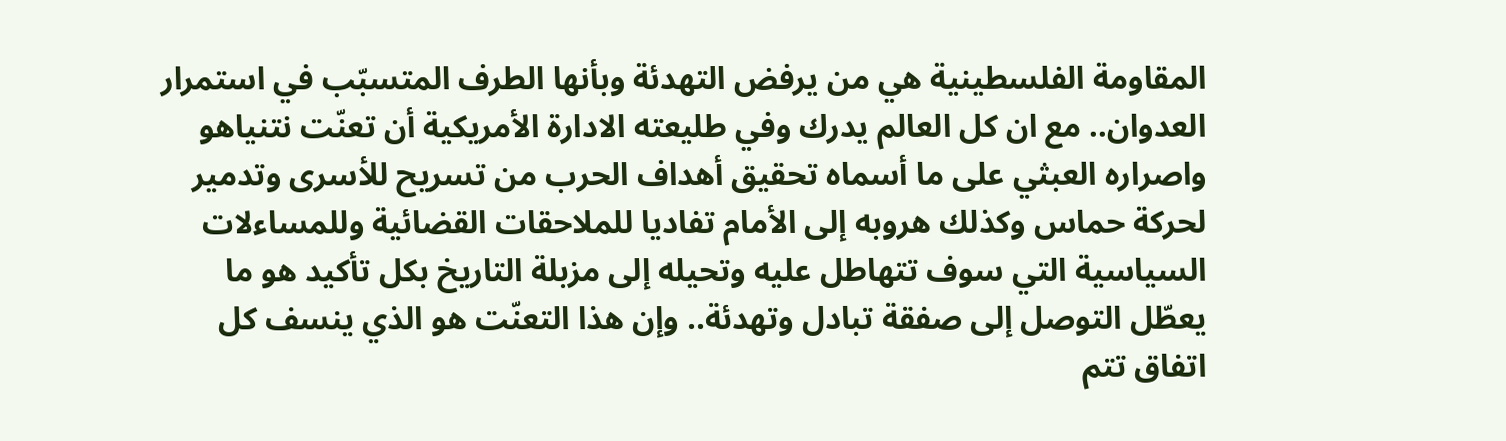المقاومة الفلسطينية هي من يرفض التهدئة وبأنها الطرف المتسبّب في استمرار العدوان.. مع ان كل العالم يدرك وفي طليعته الادارة الأمريكية أن تعنّت نتنياهو واصراره العبثي على ما أسماه تحقيق أهداف الحرب من تسريح للأسرى وتدمير لحركة حماس وكذلك هروبه إلى الأمام تفاديا للملاحقات القضائية وللمساءلات السياسية التي سوف تتهاطل عليه وتحيله إلى مزبلة التاريخ بكل تأكيد هو ما يعطّل التوصل إلى صفقة تبادل وتهدئة.. وإن هذا التعنّت هو الذي ينسف كل اتفاق تتم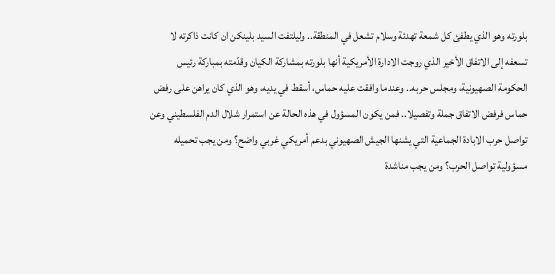بلورته وهو الذي يطفئ كل شمعة تهدئة وسلام تشعل في المنطقة.. وليلتفت السيد بلينكن ان كانت ذاكرته لا تسعفه إلى الاتفاق الأخير الذي روجت الادارة الأمريكية أنها بلورته بمشاركة الكيان وقدّمته بمباركة رئيس الحكومة الصهيونية، ومجلس حربه.. وعندما وافقت عليه حماس، أسقط في يديه، وهو الذي كان يراهن على رفض حماس فرفض الاتفاق جملة وتفصيلا.. فمن يكون المسؤول في هذه الحالة عن استمرار شلال الدم الفلسطيني وعن تواصل حرب الابادة الجماعية التي يشنها الجيش الصهيوني بدعم أمريكي غربي واضح؟ ومن يجب تحميله مسؤولية تواصل الحرب؟ ومن يجب مناشدة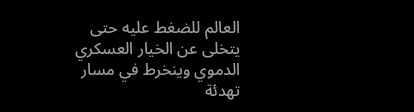العالم للضغط عليه حتى يتخلى عن الخيار العسكري الدموي وينخرط في مسار تهدئة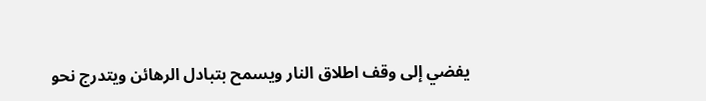يفضي إلى وقف اطلاق النار ويسمح بتبادل الرهائن ويتدرج نحو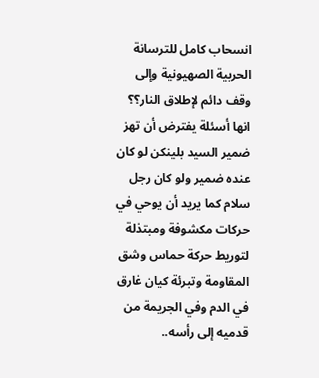انسحاب كامل للترسانة الحربية الصهيونية وإلى وقف دائم لإطلاق النار؟؟
انها أسئلة يفترض أن تهز ضمير السيد بلينكن لو كان عنده ضمير ولو كان رجل سلام كما يريد أن يوحي في حركات مكشوفة ومبتذلة لتوريط حركة حماس وشق المقاومة وتبرئة كيان غارق في الدم وفي الجريمة من قدميه إلى رأسه..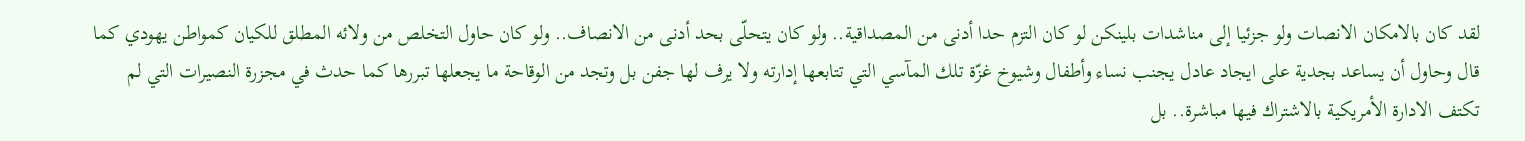لقد كان بالامكان الانصات ولو جزئيا إلى مناشدات بلينكن لو كان التزم حدا أدنى من المصداقية.. ولو كان يتحلّى بحد أدنى من الانصاف.. ولو كان حاول التخلص من ولائه المطلق للكيان كمواطن يهودي كما قال وحاول أن يساعد بجدية على ايجاد عادل يجنب نساء وأطفال وشيوخ غزّة تلك المآسي التي تتابعها إدارته ولا يرف لها جفن بل وتجد من الوقاحة ما يجعلها تبررها كما حدث في مجزرة النصيرات التي لم تكتف الادارة الأمريكية بالاشتراك فيها مباشرة.. بل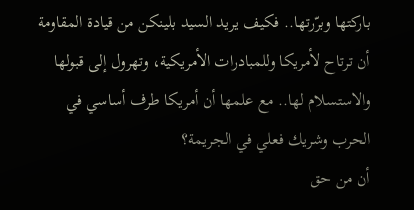باركتها وبرّرتها.. فكيف يريد السيد بلينكن من قيادة المقاومة أن ترتاح لأمريكا وللمبادرات الأمريكية، وتهرول إلى قبولها والاستسلام لها.. مع علمها أن أمريكا طرف أساسي في الحرب وشريك فعلي في الجريمة؟
أن من حق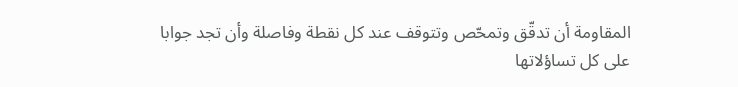المقاومة أن تدقّق وتمحّص وتتوقف عند كل نقطة وفاصلة وأن تجد جوابا على كل تساؤلاتها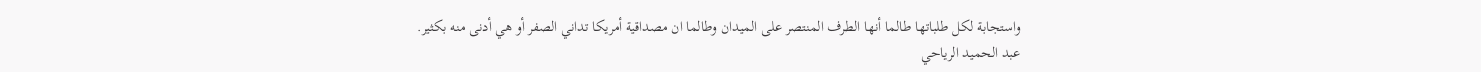واستجابة لكل طلباتها طالما أنها الطرف المنتصر على الميدان وطالما ان مصداقية أمريكا تداني الصفر أو هي أدنى منه بكثير.
عبد الحميد الرياحي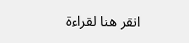انقر هنا لقراءة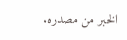الخبر من مصدره.